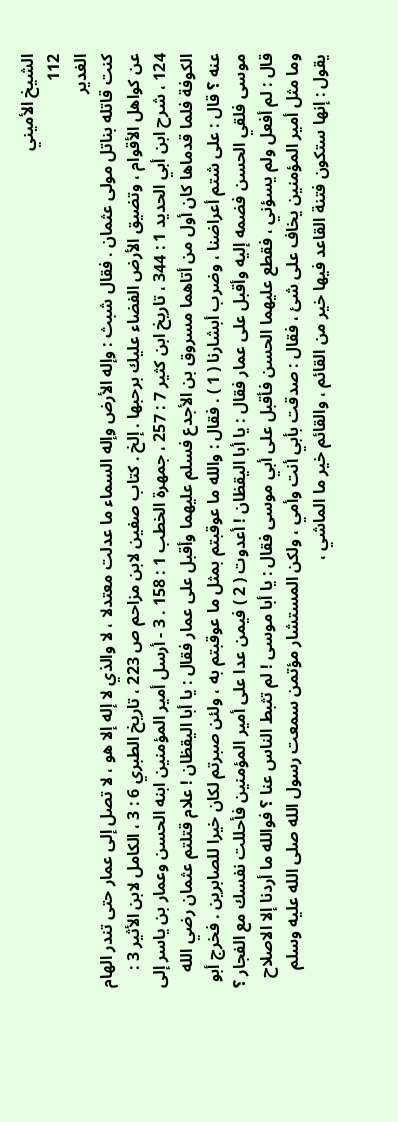الشيخ الأميني
112
الغدير
كنت قاتله بناتل مولى عثمان . فقال شبث : وإله الأرض وإله السماء ما عدلت معتدلا ، لا والذي لا إله إلا هو ، لا تصل إلى عمار حتى تندر الهام عن كواهل الأقوام ، وتضيق الأرض الفضاء عليك برحبها . إلخ . كتاب صفين لابن مزاحم ص 223 ، تاريخ الطبري 6 : 3 ، الكامل لابن الأثير 3 : 124 ، شرح ابن أبي الحديد 1 : 344 ، تاريخ ابن كثير 7 : 257 ، جمهرة الخطب 1 : 158 . 3 - أرسل أمير المؤمنين ابنه الحسن وعمار بن ياسر إلى الكوفة فلما قدماها كان أول من أتاهما مسروق بن الأجدع فسلم عليهما وأقبل على عمار فقال : يا أبا اليقظان ! علام قتلتم عثمان رضي الله عنه ؟ قال : على شتم أعراضنا ، وضرب أبشارنا ( 1 ) . فقال : والله ما عوقبتم بمثل ما عوقبتم به ، ولئن صبرتم لكان خيرا للصابرين . فخرج أبو موسى فلقي الحسن فضمه إليه وأقبل على عمار فقال : يا أبا اليقظان ! أعدوت ( 2 ) فيمن عدا على أمير المؤمنين فأحللت نفسك مع الفجار ؟ قال : لم أفعل ولم يسؤني ، فقطع عليهما الحسن فأقبل على أبي موسى فقال : يا أبا موسى ! لم تثبط الناس عنا ؟ فوالله ما أردنا إلا الاصلاح وما مثل أمير المؤمنين يخاف على شئ ، فقال : صدقت بأبي أنت وأمي ، ولكن المستشار مؤتمن سمعت رسول الله صلى الله عليه وسلم يقول : إنها ستكون فتنة القاعد فيها خير من القائم ، والقائم خير ما الماشي ،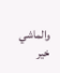والماشي خير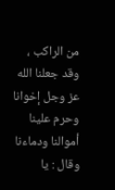من الراكب ، وقد جعلنا الله عز وجل إخوانا وحرم علينا أموالنا ودماءنا وقال : يا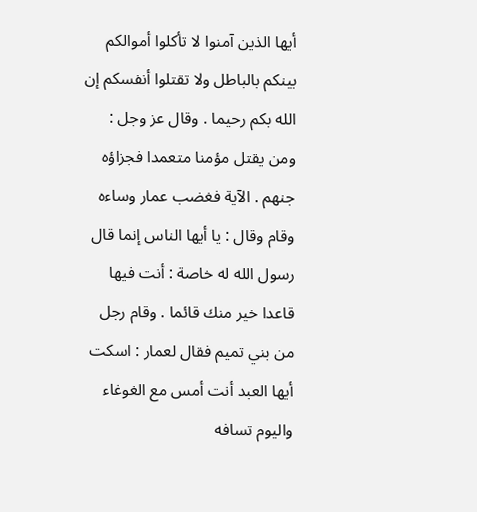أيها الذين آمنوا لا تأكلوا أموالكم بينكم بالباطل ولا تقتلوا أنفسكم إن الله بكم رحيما . وقال عز وجل : ومن يقتل مؤمنا متعمدا فجزاؤه جنهم . الآية فغضب عمار وساءه وقام وقال : يا أيها الناس إنما قال رسول الله له خاصة : أنت فيها قاعدا خير منك قائما . وقام رجل من بني تميم فقال لعمار : اسكت أيها العبد أنت أمس مع الغوغاء واليوم تسافه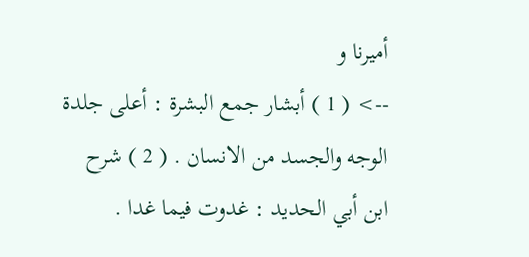أميرنا و
--> ( 1 ) أبشار جمع البشرة : أعلى جلدة الوجه والجسد من الانسان . ( 2 ) شرح ابن أبي الحديد : غدوت فيما غدا .